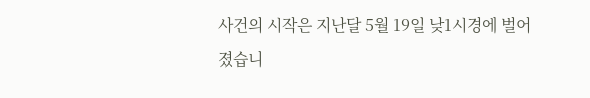사건의 시작은 지난달 5월 19일 낮1시경에 벌어졌습니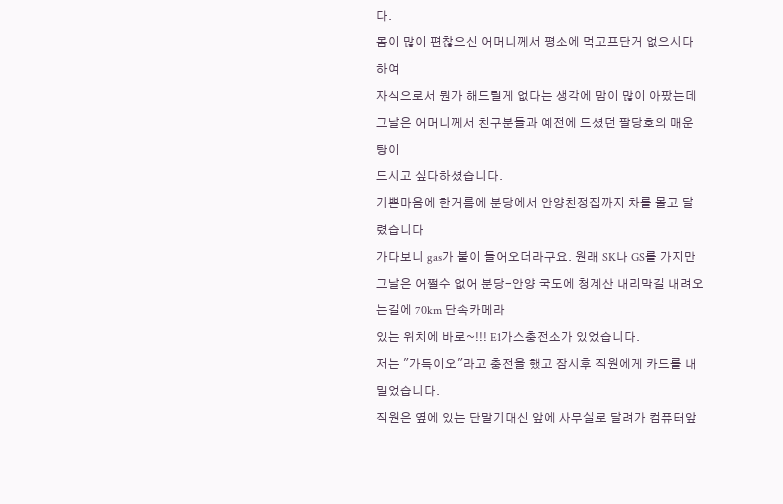다.
몸이 많이 편찮으신 어머니께서 평소에 먹고프단거 없으시다하여
자식으로서 뭔가 해드릴게 없다는 생각에 맘이 많이 아팠는데
그날은 어머니께서 친구분들과 예전에 드셨던 팔당호의 매운탕이
드시고 싶다하셨습니다.
기쁜마음에 한거름에 분당에서 안양친정집까지 차를 몰고 달렸습니다
가다보니 gas가 불이 들어오더라구요. 원래 SK나 GS를 가지만
그날은 어쩔수 없어 분당-안양 국도에 청계산 내리막길 내려오는길에 70km 단속카메라
있는 위치에 바로~!!! E1가스충전소가 있었습니다.
저는 "가득이오"라고 충전을 했고 잠시후 직원에게 카드를 내밀었습니다.
직원은 옆에 있는 단말기대신 앞에 사무실로 달려가 컴퓨터앞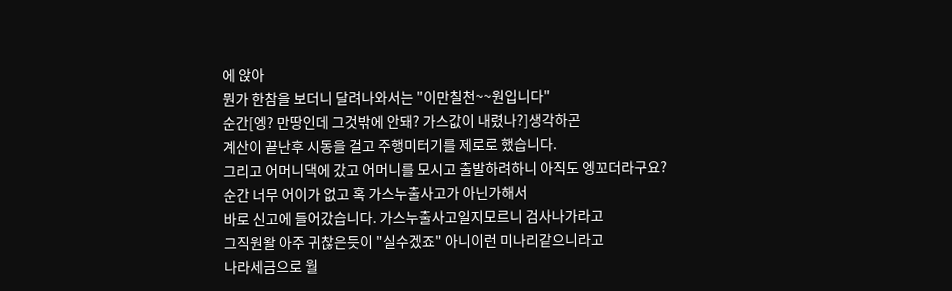에 앉아
뭔가 한참을 보더니 달려나와서는 "이만칠천~~원입니다"
순간[엥? 만땅인데 그것밖에 안돼? 가스값이 내렸나?]생각하곤
계산이 끝난후 시동을 걸고 주행미터기를 제로로 했습니다.
그리고 어머니댁에 갔고 어머니를 모시고 출발하려하니 아직도 엥꼬더라구요?
순간 너무 어이가 없고 혹 가스누출사고가 아닌가해서
바로 신고에 들어갔습니다. 가스누출사고일지모르니 검사나가라고
그직원왈 아주 귀찮은듯이 "실수겠죠" 아니이런 미나리같으니라고
나라세금으로 월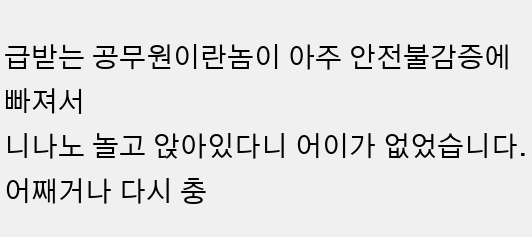급받는 공무원이란놈이 아주 안전불감증에 빠져서
니나노 놀고 앉아있다니 어이가 없었습니다.
어째거나 다시 충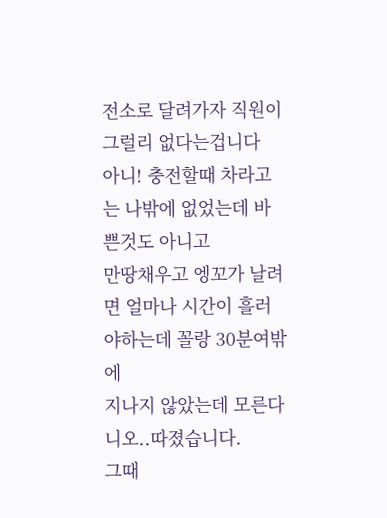전소로 달려가자 직원이 그럴리 없다는겁니다
아니! 충전할때 차라고는 나밖에 없었는데 바쁜것도 아니고
만땅채우고 엥꼬가 날려면 얼마나 시간이 흘러야하는데 꼴랑 30분여밖에
지나지 않았는데 모른다니오..따졌습니다.
그때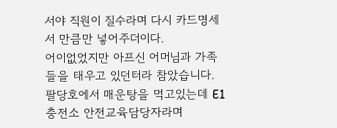서야 직원이 질수라며 다시 카드명세서 만큼만 넣어주더이다.
어이없었지만 아프신 어머님과 가족들을 태우고 있던터라 참았습니다.
팔당호에서 매운탕을 먹고있는데 E1충전소 안전교육담당자라며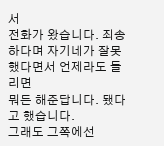서
전화가 왔습니다. 죄송하다며 자기네가 잘못했다면서 언제라도 들리면
뭐든 해준답니다. 됐다고 했습니다.
그래도 그쪽에선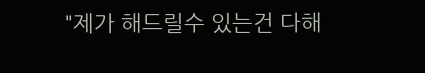"제가 해드릴수 있는건 다해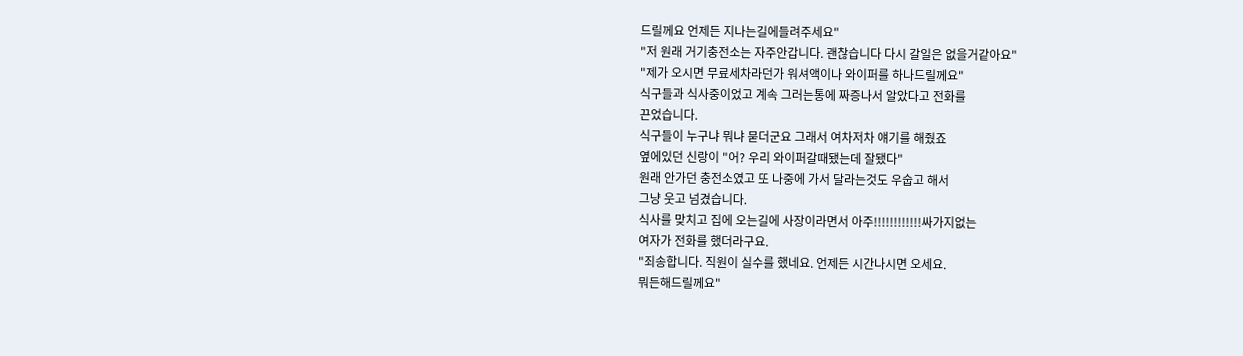드릴께요 언제든 지나는길에들려주세요"
"저 원래 거기충전소는 자주안갑니다. 괜찮습니다 다시 갈일은 없을거같아요"
"제가 오시면 무료세차라던가 워셔액이나 와이퍼를 하나드릴께요"
식구들과 식사중이었고 계속 그러는통에 짜증나서 알았다고 전화를
끈었습니다.
식구들이 누구냐 뭐냐 묻더군요 그래서 여차저차 얘기를 해줬죠
옆에있던 신랑이 "어? 우리 와이퍼갈때됐는데 잘됐다"
원래 안가던 충전소였고 또 나중에 가서 달라는것도 우숩고 해서
그냥 웃고 넘겼습니다.
식사를 맞치고 집에 오는길에 사장이라면서 아주!!!!!!!!!!!!싸가지없는
여자가 전화를 했더라구요.
"죄송합니다. 직원이 실수를 했네요. 언제든 시간나시면 오세요.
뭐든해드릴께요"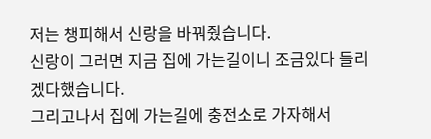저는 챙피해서 신랑을 바꿔줬습니다.
신랑이 그러면 지금 집에 가는길이니 조금있다 들리겠다했습니다.
그리고나서 집에 가는길에 충전소로 가자해서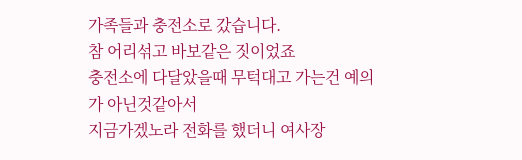가족들과 충전소로 갔습니다.
참 어리섞고 바보같은 짓이었죠
충전소에 다달았을때 무턱대고 가는건 예의가 아닌것같아서
지금가겠노라 전화를 했더니 여사장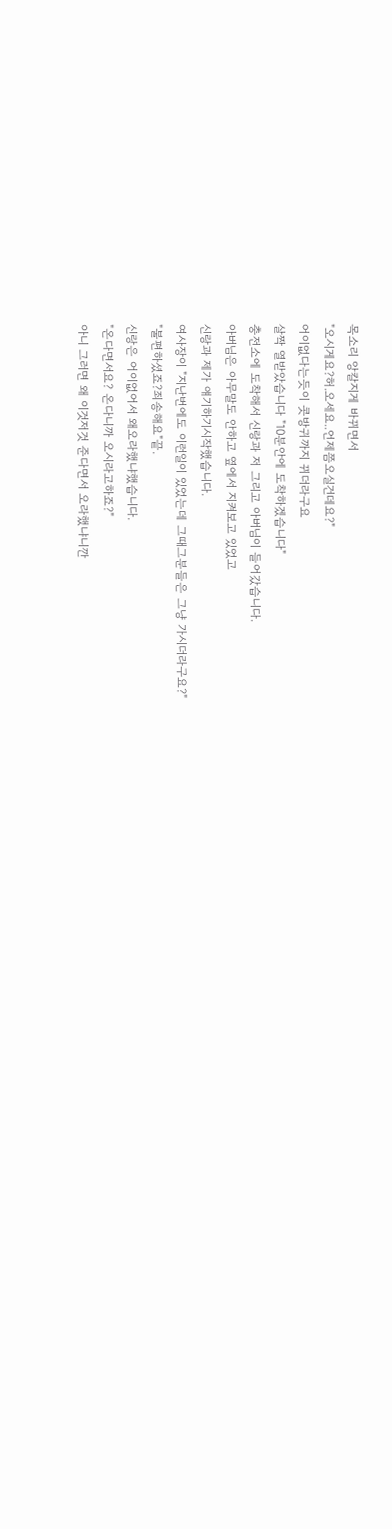목소리 앙칼지게 바뀌면서
"오시게요?허.오세요..언제쯤오실건데요?"
어이없다는듯이 콧방귀까지 뀌더라구요
살짝 열받았습니다 "10분안에 도착하겠습니다"
충전소에 도착해서 신랑과 저 그리고 아버님이 들어갔습니다.
아버님은 아무말도 안하고 옆에서 지켜보고 있었고
신랑과 제가 얘기하기시작했습니다.
여사장이 "지난번에도 이런일이 있었는데 그때그분들은 그냥 가시더라구요?"
"불편하셨죠?죄송해요"끝.
신랑은 어이없어서 왜오라했냐했습니다.
"온다면서요? 온다니까 오시라고하죠?"
아니 그러면 왜 이것저것 준다면서 오라했냐니깐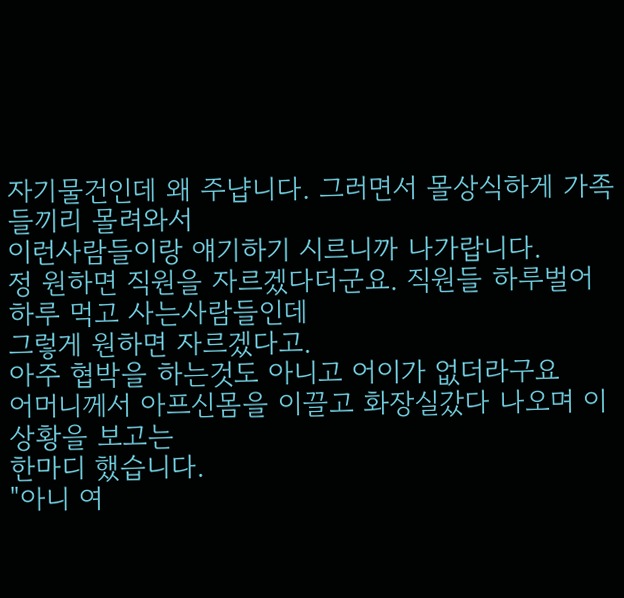자기물건인데 왜 주냡니다. 그러면서 몰상식하게 가족들끼리 몰려와서
이런사람들이랑 얘기하기 시르니까 나가랍니다.
정 원하면 직원을 자르겠다더군요. 직원들 하루벌어 하루 먹고 사는사람들인데
그렇게 원하면 자르겠다고.
아주 협박을 하는것도 아니고 어이가 없더라구요
어머니께서 아프신몸을 이끌고 화장실갔다 나오며 이상황을 보고는
한마디 했습니다.
"아니 여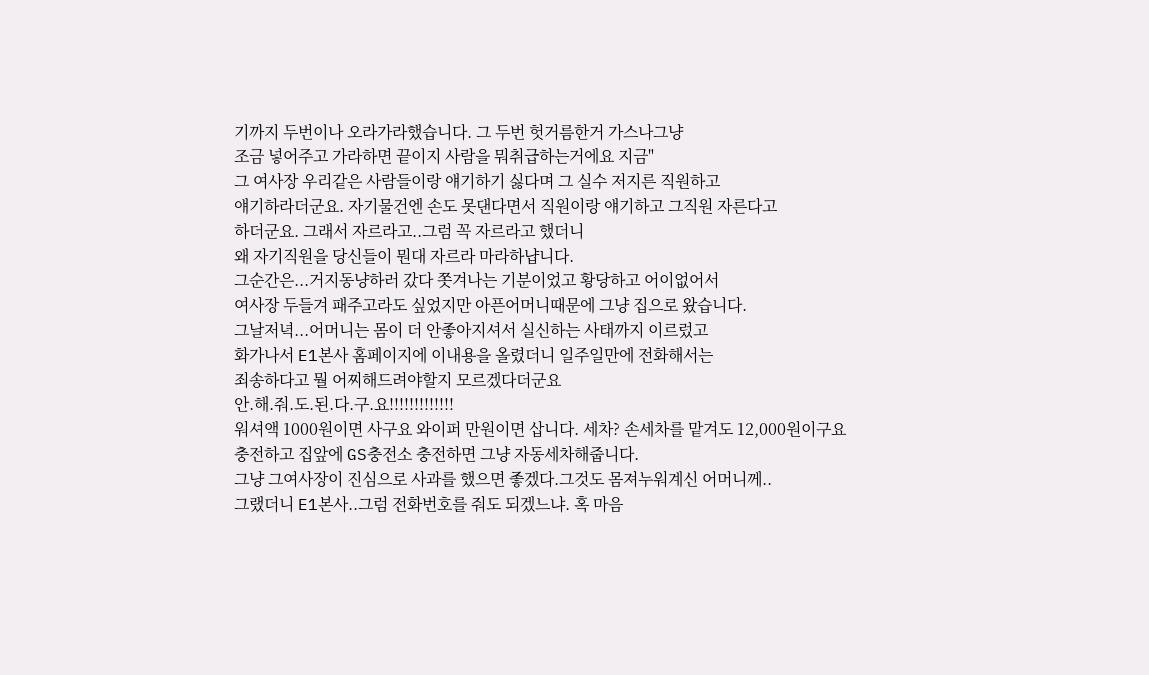기까지 두번이나 오라가라했습니다. 그 두번 헛거름한거 가스나그냥
조금 넣어주고 가라하면 끝이지 사람을 뭐취급하는거에요 지금"
그 여사장 우리같은 사람들이랑 얘기하기 싫다며 그 실수 저지른 직원하고
얘기하라더군요. 자기물건엔 손도 못댄다면서 직원이랑 얘기하고 그직원 자른다고
하더군요. 그래서 자르라고..그럼 꼭 자르라고 했더니
왜 자기직원을 당신들이 뭔대 자르라 마라하냡니다.
그순간은...거지동냥하러 갔다 쫏겨나는 기분이었고 황당하고 어이없어서
여사장 두들겨 패주고라도 싶었지만 아픈어머니때문에 그냥 집으로 왔습니다.
그날저녁...어머니는 몸이 더 안좋아지셔서 실신하는 사태까지 이르렀고
화가나서 E1본사 홈페이지에 이내용을 올렸더니 일주일만에 전화해서는
죄송하다고 뭘 어찌해드려야할지 모르겠다더군요
안.해.줘.도.된.다.구.요!!!!!!!!!!!!!
워셔액 1000원이면 사구요 와이퍼 만원이면 삽니다. 세차? 손세차를 맡겨도 12,000원이구요
충전하고 집앞에 GS충전소 충전하면 그냥 자동세차해줍니다.
그냥 그여사장이 진심으로 사과를 했으면 좋겠다.그것도 몸져누워계신 어머니께..
그랬더니 E1본사..그럼 전화번호를 줘도 되겠느냐. 혹 마음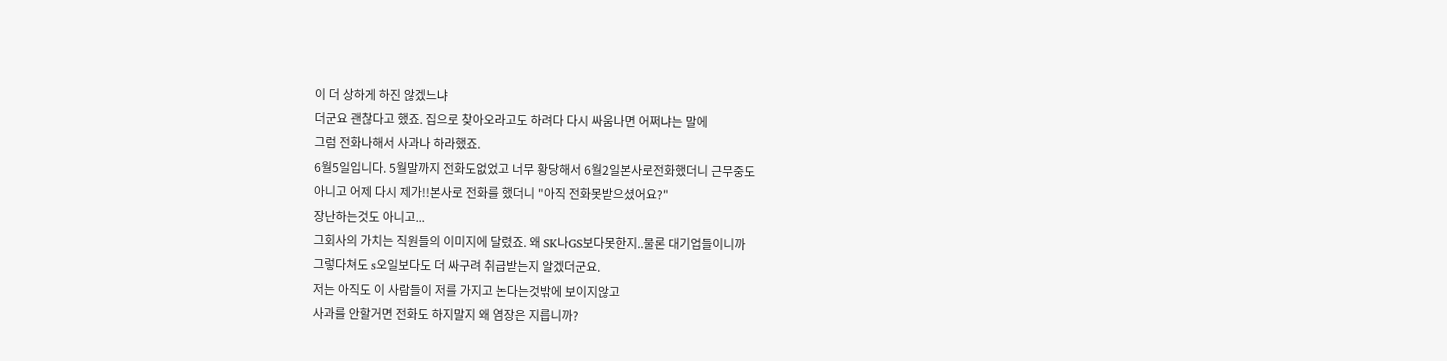이 더 상하게 하진 않겠느냐
더군요 괜찮다고 했죠. 집으로 찾아오라고도 하려다 다시 싸움나면 어쩌냐는 말에
그럼 전화나해서 사과나 하라했죠.
6월5일입니다. 5월말까지 전화도없었고 너무 황당해서 6월2일본사로전화했더니 근무중도
아니고 어제 다시 제가!!본사로 전화를 했더니 "아직 전화못받으셨어요?"
장난하는것도 아니고...
그회사의 가치는 직원들의 이미지에 달렸죠. 왜 SK나GS보다못한지..물론 대기업들이니까
그렇다쳐도 s오일보다도 더 싸구려 취급받는지 알겠더군요.
저는 아직도 이 사람들이 저를 가지고 논다는것밖에 보이지않고
사과를 안할거면 전화도 하지말지 왜 염장은 지릅니까?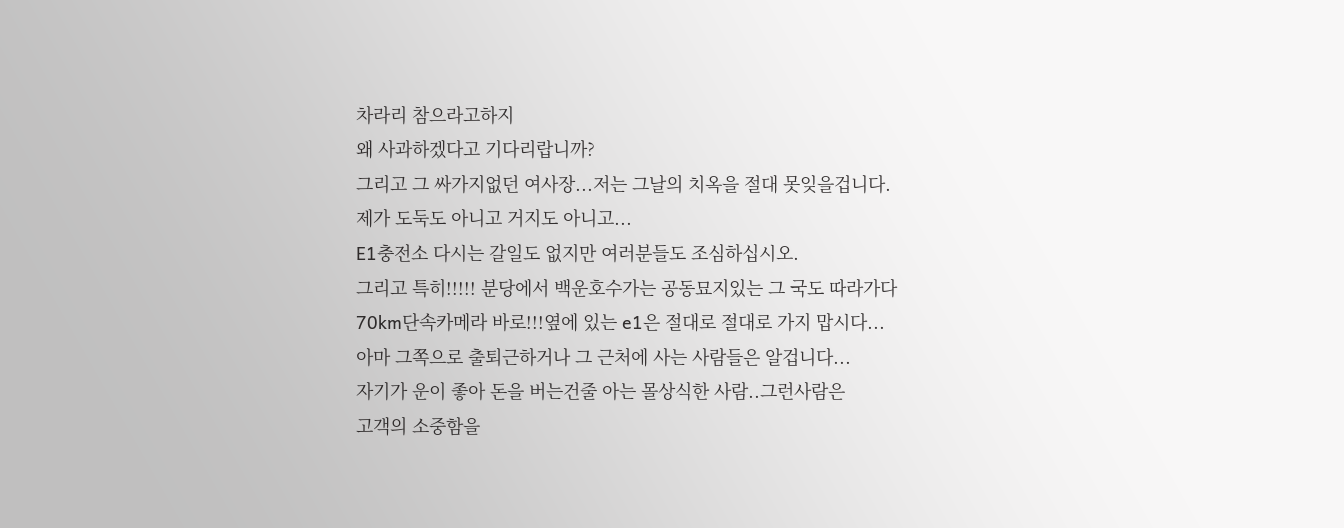차라리 참으라고하지
왜 사과하겠다고 기다리랍니까?
그리고 그 싸가지없던 여사장...저는 그날의 치옥을 절대 못잊을겁니다.
제가 도둑도 아니고 거지도 아니고...
E1충전소 다시는 갈일도 없지만 여러분들도 조심하십시오.
그리고 특히!!!!! 분당에서 백운호수가는 공동묘지있는 그 국도 따라가다
70km단속카메라 바로!!!옆에 있는 e1은 절대로 절대로 가지 맙시다...
아마 그쪽으로 출퇴근하거나 그 근처에 사는 사람들은 알겁니다...
자기가 운이 좋아 돈을 버는건줄 아는 몰상식한 사람..그런사람은
고객의 소중함을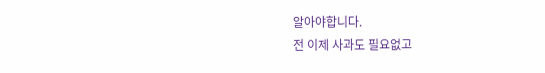알아야합니다.
전 이제 사과도 필요없고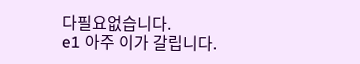다필요없습니다.
e1 아주 이가 갈립니다.